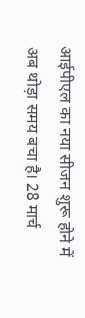आईपीएल का नया सीजन शुरू होने में अब थोड़ा समय बचा है। 28 मार्च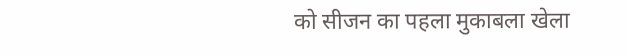को सीजन का पहला मुकाबला खेला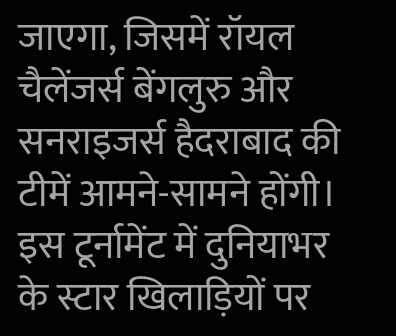जाएगा, जिसमें रॉयल चैलेंजर्स बेंगलुरु और सनराइजर्स हैदराबाद की टीमें आमने-सामने होंगी। इस टूर्नामेंट में दुनियाभर के स्टार खिलाड़ियों पर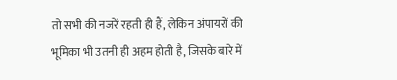तो सभी की नजरें रहती ही हैं, लेकिन अंपायरों की भूमिका भी उतनी ही अहम होती है, जिसके बारे में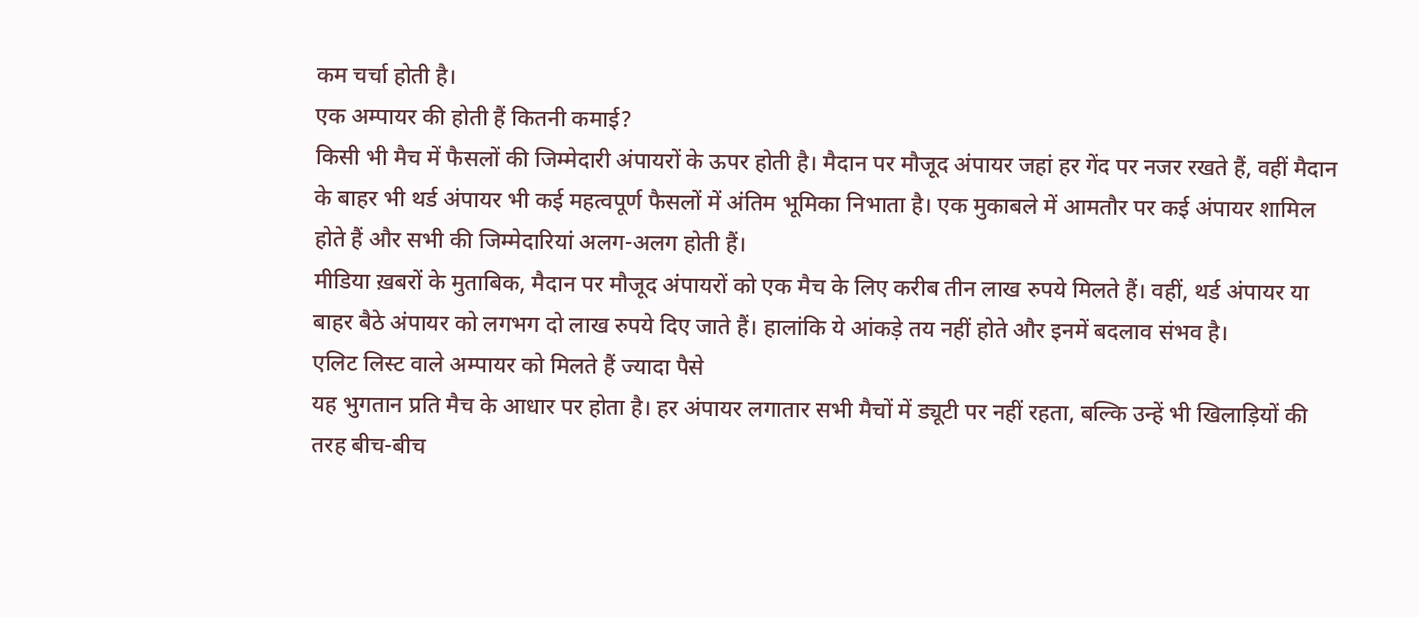कम चर्चा होती है।
एक अम्पायर की होती हैं कितनी कमाई?
किसी भी मैच में फैसलों की जिम्मेदारी अंपायरों के ऊपर होती है। मैदान पर मौजूद अंपायर जहां हर गेंद पर नजर रखते हैं, वहीं मैदान के बाहर भी थर्ड अंपायर भी कई महत्वपूर्ण फैसलों में अंतिम भूमिका निभाता है। एक मुकाबले में आमतौर पर कई अंपायर शामिल होते हैं और सभी की जिम्मेदारियां अलग-अलग होती हैं।
मीडिया ख़बरों के मुताबिक, मैदान पर मौजूद अंपायरों को एक मैच के लिए करीब तीन लाख रुपये मिलते हैं। वहीं, थर्ड अंपायर या बाहर बैठे अंपायर को लगभग दो लाख रुपये दिए जाते हैं। हालांकि ये आंकड़े तय नहीं होते और इनमें बदलाव संभव है।
एलिट लिस्ट वाले अम्पायर को मिलते हैं ज्यादा पैसे
यह भुगतान प्रति मैच के आधार पर होता है। हर अंपायर लगातार सभी मैचों में ड्यूटी पर नहीं रहता, बल्कि उन्हें भी खिलाड़ियों की तरह बीच-बीच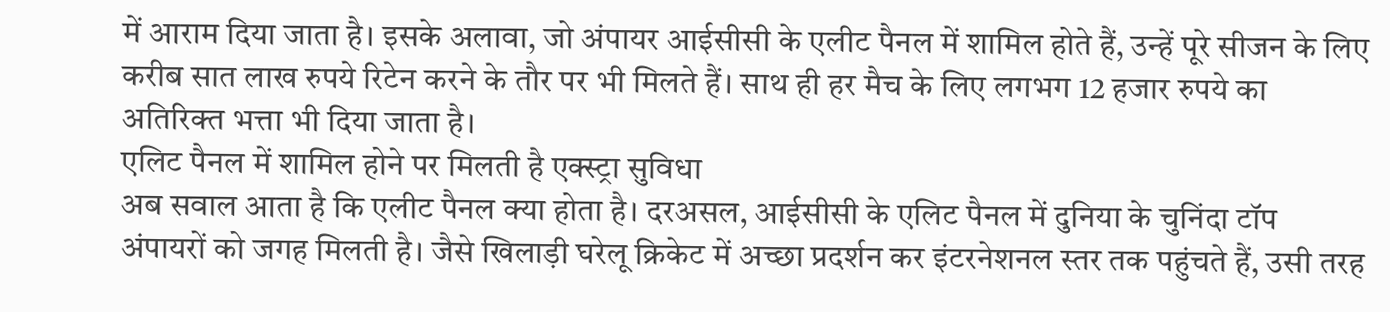में आराम दिया जाता है। इसके अलावा, जो अंपायर आईसीसी के एलीट पैनल में शामिल होते हैं, उन्हें पूरे सीजन के लिए करीब सात लाख रुपये रिटेन करने के तौर पर भी मिलते हैं। साथ ही हर मैच के लिए लगभग 12 हजार रुपये का अतिरिक्त भत्ता भी दिया जाता है।
एलिट पैनल में शामिल होने पर मिलती है एक्स्ट्रा सुविधा
अब सवाल आता है कि एलीट पैनल क्या होता है। दरअसल, आईसीसी के एलिट पैनल में दुनिया के चुनिंदा टॉप अंपायरों को जगह मिलती है। जैसे खिलाड़ी घरेलू क्रिकेट में अच्छा प्रदर्शन कर इंटरनेशनल स्तर तक पहुंचते हैं, उसी तरह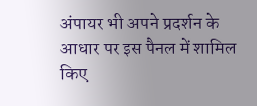अंपायर भी अपने प्रदर्शन के आधार पर इस पैनल में शामिल किए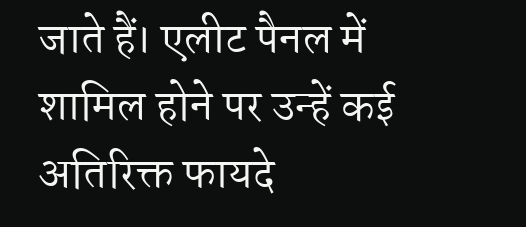जाते हैं। एलीट पैनल में शामिल होने पर उन्हें कई अतिरिक्त फायदे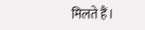मिलते हैं।